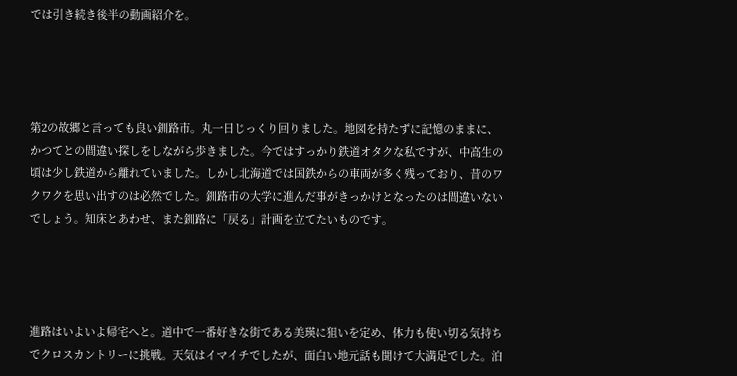では引き続き後半の動画紹介を。




第2の故郷と言っても良い釧路市。丸一日じっくり回りました。地図を持たずに記憶のままに、かつてとの間違い探しをしながら歩きました。今ではすっかり鉄道オタクな私ですが、中高生の頃は少し鉄道から離れていました。しかし北海道では国鉄からの車両が多く残っており、昔のワクワクを思い出すのは必然でした。釧路市の大学に進んだ事がきっかけとなったのは間違いないでしょう。知床とあわせ、また釧路に「戻る」計画を立てたいものです。




進路はいよいよ帰宅へと。道中で一番好きな街である美瑛に狙いを定め、体力も使い切る気持ちでクロスカントリーに挑戦。天気はイマイチでしたが、面白い地元話も聞けて大満足でした。泊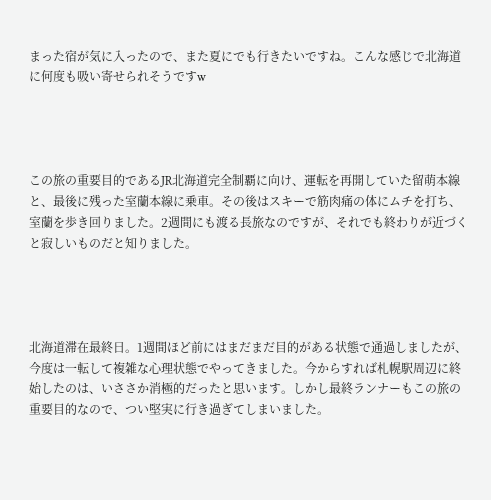まった宿が気に入ったので、また夏にでも行きたいですね。こんな感じで北海道に何度も吸い寄せられそうですw




この旅の重要目的であるJR北海道完全制覇に向け、運転を再開していた留萌本線と、最後に残った室蘭本線に乗車。その後はスキーで筋肉痛の体にムチを打ち、室蘭を歩き回りました。2週間にも渡る長旅なのですが、それでも終わりが近づくと寂しいものだと知りました。




北海道滞在最終日。1週間ほど前にはまだまだ目的がある状態で通過しましたが、今度は一転して複雑な心理状態でやってきました。今からすれば札幌駅周辺に終始したのは、いささか消極的だったと思います。しかし最終ランナーもこの旅の重要目的なので、つい堅実に行き過ぎてしまいました。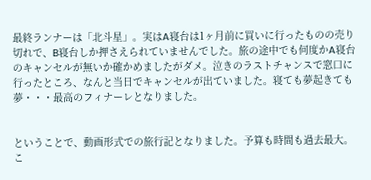最終ランナーは「北斗星」。実はA寝台は1ヶ月前に買いに行ったものの売り切れで、B寝台しか押さえられていませんでした。旅の途中でも何度かA寝台のキャンセルが無いか確かめましたがダメ。泣きのラストチャンスで窓口に行ったところ、なんと当日でキャンセルが出ていました。寝ても夢起きても夢・・・最高のフィナーレとなりました。


ということで、動画形式での旅行記となりました。予算も時間も過去最大。こ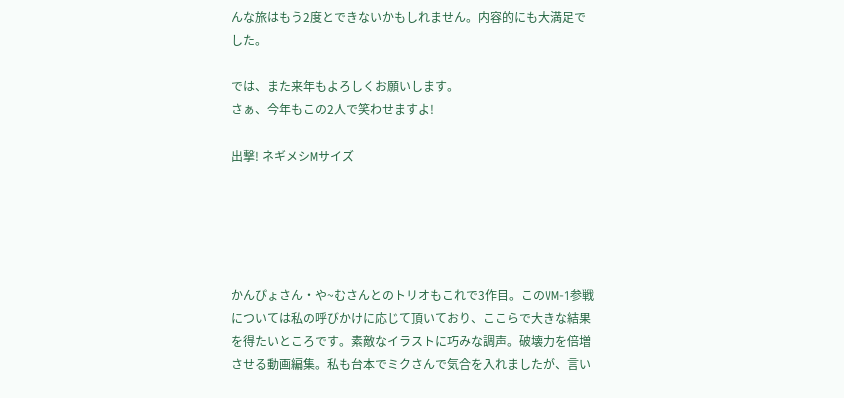んな旅はもう2度とできないかもしれません。内容的にも大満足でした。

では、また来年もよろしくお願いします。
さぁ、今年もこの2人で笑わせますよ!

出撃! ネギメシMサイズ





かんぴょさん・や~むさんとのトリオもこれで3作目。このVM-1参戦については私の呼びかけに応じて頂いており、ここらで大きな結果を得たいところです。素敵なイラストに巧みな調声。破壊力を倍増させる動画編集。私も台本でミクさんで気合を入れましたが、言い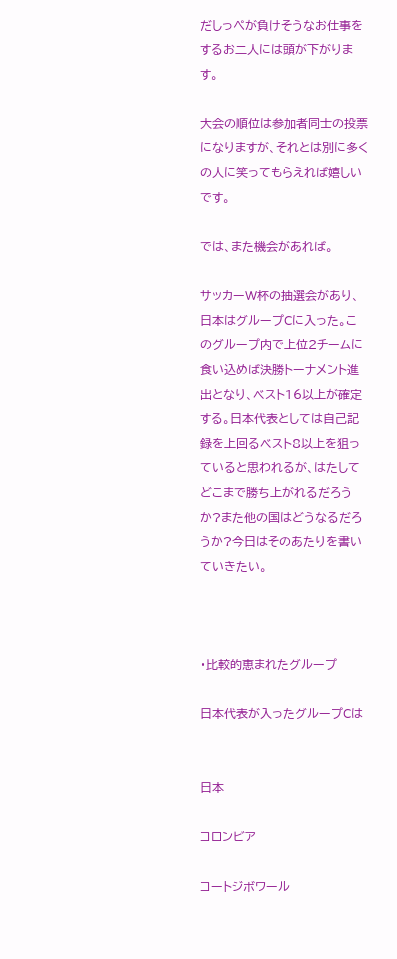だしっぺが負けそうなお仕事をするお二人には頭が下がります。

大会の順位は参加者同士の投票になりますが、それとは別に多くの人に笑ってもらえれば嬉しいです。

では、また機会があれば。

サッカーW杯の抽選会があり、日本はグループCに入った。このグループ内で上位2チームに食い込めば決勝トーナメント進出となり、ベスト16以上が確定する。日本代表としては自己記録を上回るベスト8以上を狙っていると思われるが、はたしてどこまで勝ち上がれるだろうか?また他の国はどうなるだろうか?今日はそのあたりを書いていきたい。



・比較的恵まれたグループ

日本代表が入ったグループCは


日本

コロンビア

コートジボワール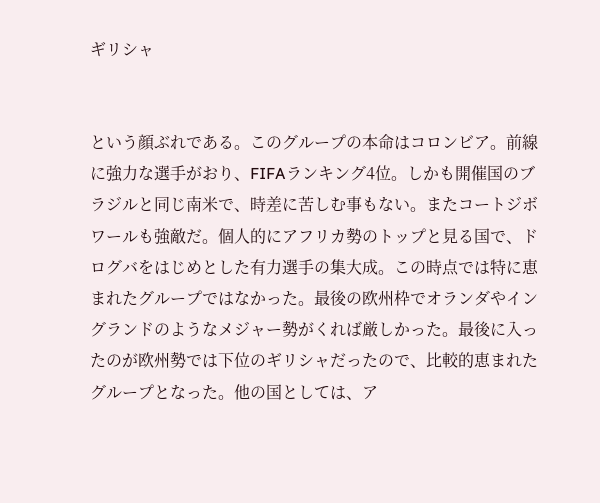ギリシャ


という顔ぶれである。このグループの本命はコロンビア。前線に強力な選手がおり、FIFAランキング4位。しかも開催国のブラジルと同じ南米で、時差に苦しむ事もない。またコートジボワールも強敵だ。個人的にアフリカ勢のトップと見る国で、ドログバをはじめとした有力選手の集大成。この時点では特に恵まれたグループではなかった。最後の欧州枠でオランダやイングランドのようなメジャー勢がくれば厳しかった。最後に入ったのが欧州勢では下位のギリシャだったので、比較的恵まれたグループとなった。他の国としては、ア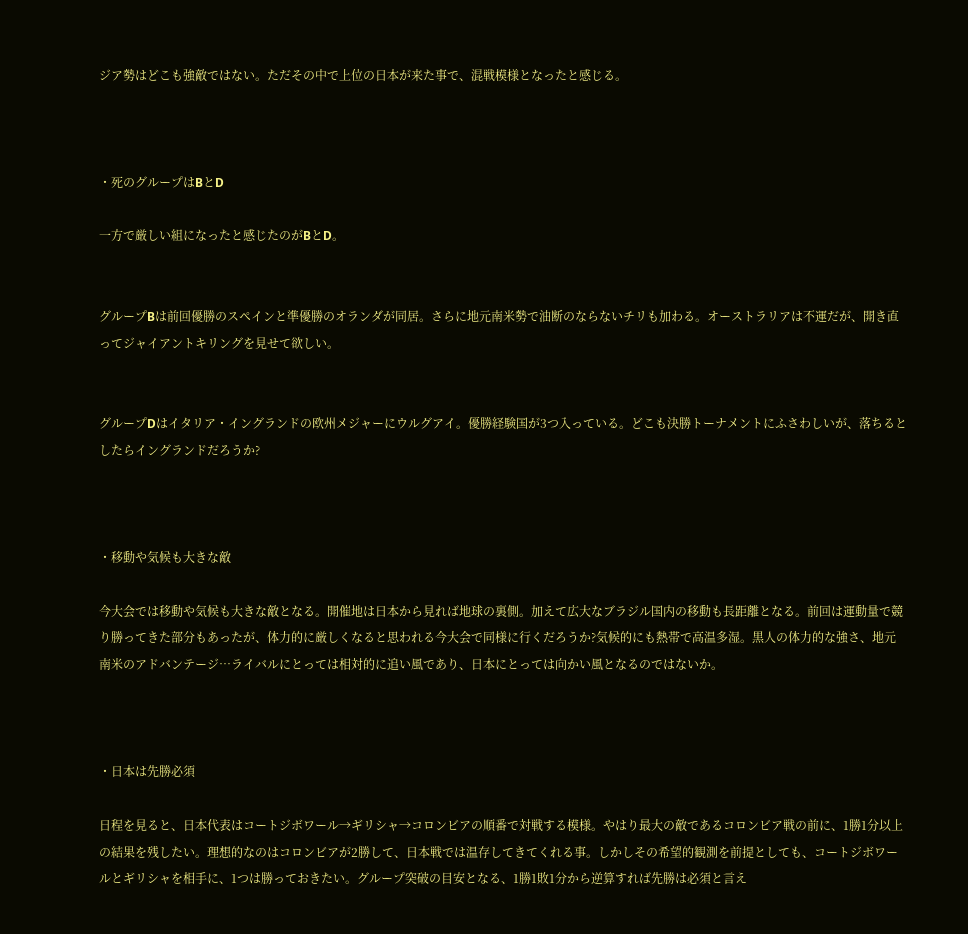ジア勢はどこも強敵ではない。ただその中で上位の日本が来た事で、混戦模様となったと感じる。



・死のグループはBとD

一方で厳しい組になったと感じたのがBとD。


グループBは前回優勝のスペインと準優勝のオランダが同居。さらに地元南米勢で油断のならないチリも加わる。オーストラリアは不運だが、開き直ってジャイアントキリングを見せて欲しい。


グループDはイタリア・イングランドの欧州メジャーにウルグアイ。優勝経験国が3つ入っている。どこも決勝トーナメントにふさわしいが、落ちるとしたらイングランドだろうか?



・移動や気候も大きな敵

今大会では移動や気候も大きな敵となる。開催地は日本から見れば地球の裏側。加えて広大なブラジル国内の移動も長距離となる。前回は運動量で競り勝ってきた部分もあったが、体力的に厳しくなると思われる今大会で同様に行くだろうか?気候的にも熱帯で高温多湿。黒人の体力的な強さ、地元南米のアドバンテージ…ライバルにとっては相対的に追い風であり、日本にとっては向かい風となるのではないか。



・日本は先勝必須

日程を見ると、日本代表はコートジボワール→ギリシャ→コロンビアの順番で対戦する模様。やはり最大の敵であるコロンビア戦の前に、1勝1分以上の結果を残したい。理想的なのはコロンビアが2勝して、日本戦では温存してきてくれる事。しかしその希望的観測を前提としても、コートジボワールとギリシャを相手に、1つは勝っておきたい。グループ突破の目安となる、1勝1敗1分から逆算すれば先勝は必須と言え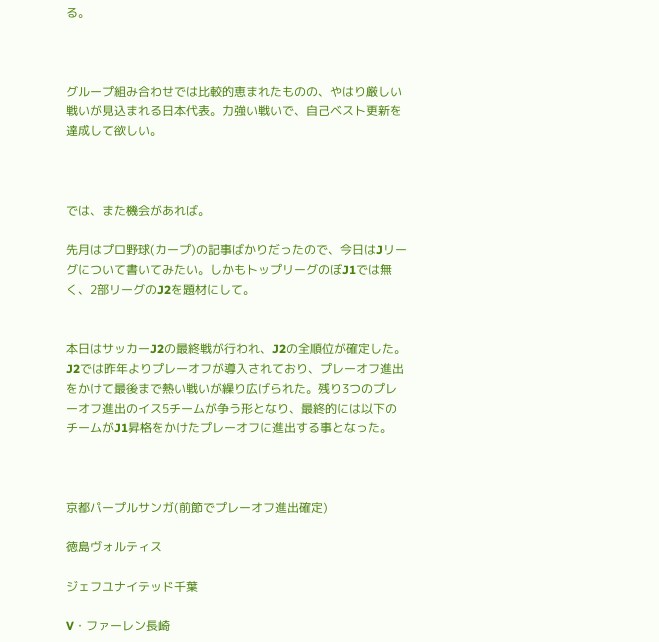る。



グループ組み合わせでは比較的恵まれたものの、やはり厳しい戦いが見込まれる日本代表。力強い戦いで、自己ベスト更新を達成して欲しい。



では、また機会があれば。

先月はプロ野球(カープ)の記事ばかりだったので、今日はJリーグについて書いてみたい。しかもトップリーグのぼJ1では無く、2部リーグのJ2を題材にして。


本日はサッカーJ2の最終戦が行われ、J2の全順位が確定した。J2では昨年よりプレーオフが導入されており、プレーオフ進出をかけて最後まで熱い戦いが繰り広げられた。残り3つのプレーオフ進出のイス5チームが争う形となり、最終的には以下のチームがJ1昇格をかけたプレーオフに進出する事となった。



京都パープルサンガ(前節でプレーオフ進出確定)

徳島ヴォルティス

ジェフユナイテッド千葉

V・ファーレン長崎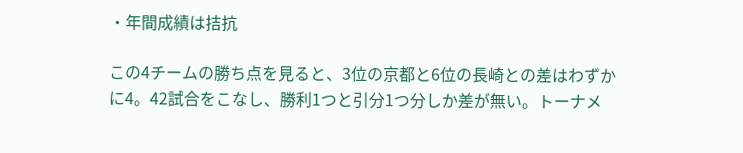・年間成績は拮抗

この4チームの勝ち点を見ると、3位の京都と6位の長崎との差はわずかに4。42試合をこなし、勝利1つと引分1つ分しか差が無い。トーナメ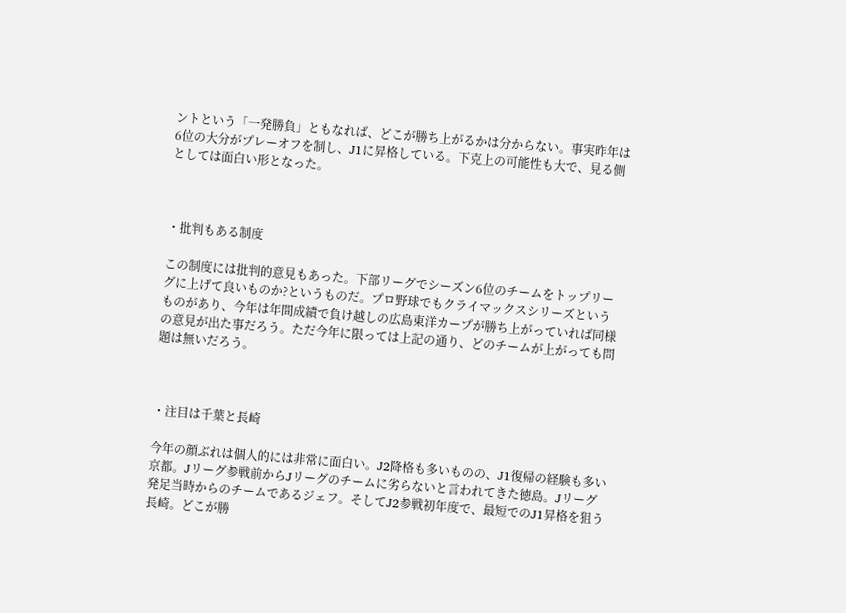ントという「一発勝負」ともなれば、どこが勝ち上がるかは分からない。事実昨年は6位の大分がプレーオフを制し、J1に昇格している。下克上の可能性も大で、見る側としては面白い形となった。



・批判もある制度

この制度には批判的意見もあった。下部リーグでシーズン6位のチームをトップリーグに上げて良いものか?というものだ。プロ野球でもクライマックスシリーズというものがあり、今年は年間成績で負け越しの広島東洋カープが勝ち上がっていれば同様の意見が出た事だろう。ただ今年に限っては上記の通り、どのチームが上がっても問題は無いだろう。



・注目は千葉と長崎

今年の顔ぶれは個人的には非常に面白い。J2降格も多いものの、J1復帰の経験も多い京都。Jリーグ参戦前からJリーグのチームに劣らないと言われてきた徳島。Jリーグ発足当時からのチームであるジェフ。そしてJ2参戦初年度で、最短でのJ1昇格を狙う長崎。どこが勝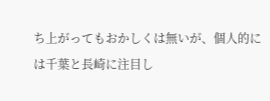ち上がってもおかしくは無いが、個人的には千葉と長崎に注目し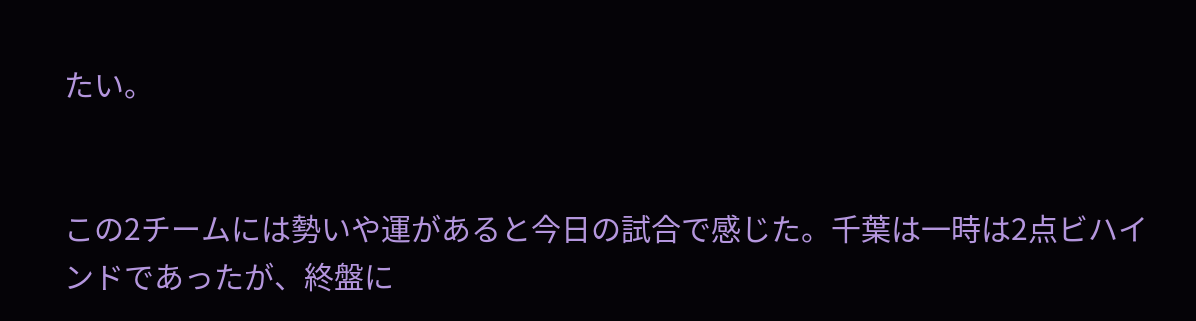たい。


この2チームには勢いや運があると今日の試合で感じた。千葉は一時は2点ビハインドであったが、終盤に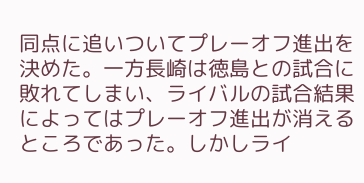同点に追いついてプレーオフ進出を決めた。一方長崎は徳島との試合に敗れてしまい、ライバルの試合結果によってはプレーオフ進出が消えるところであった。しかしライ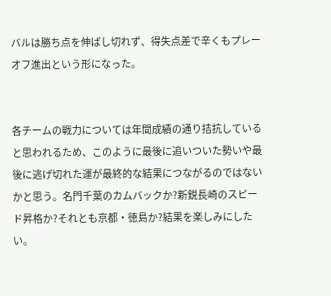バルは勝ち点を伸ばし切れず、得失点差で辛くもプレーオフ進出という形になった。


各チームの戦力については年間成績の通り拮抗していると思われるため、このように最後に追いついた勢いや最後に逃げ切れた運が最終的な結果につながるのではないかと思う。名門千葉のカムバックか?新鋭長崎のスピード昇格か?それとも京都・徳島か?結果を楽しみにしたい。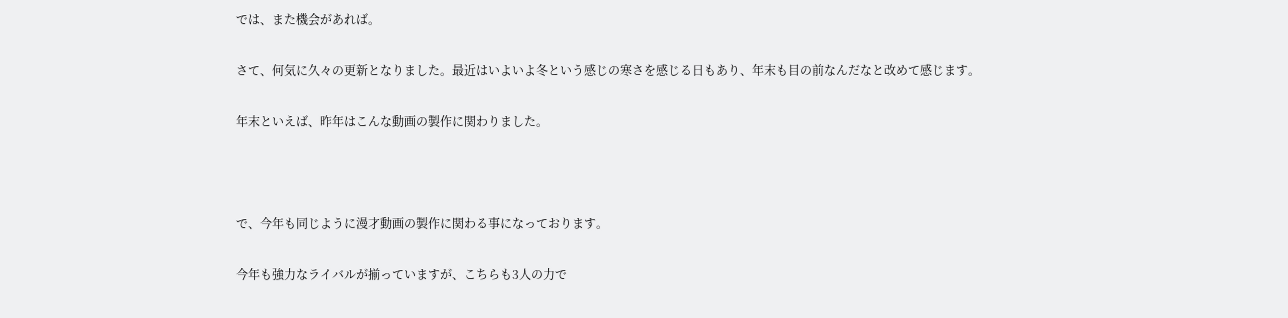では、また機会があれば。

さて、何気に久々の更新となりました。最近はいよいよ冬という感じの寒さを感じる日もあり、年末も目の前なんだなと改めて感じます。

年末といえば、昨年はこんな動画の製作に関わりました。



で、今年も同じように漫才動画の製作に関わる事になっております。

今年も強力なライバルが揃っていますが、こちらも3人の力で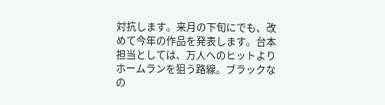対抗します。来月の下旬にでも、改めて今年の作品を発表します。台本担当としては、万人へのヒットよりホームランを狙う路線。ブラックなの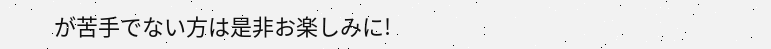が苦手でない方は是非お楽しみに!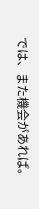では、また機会があれば。